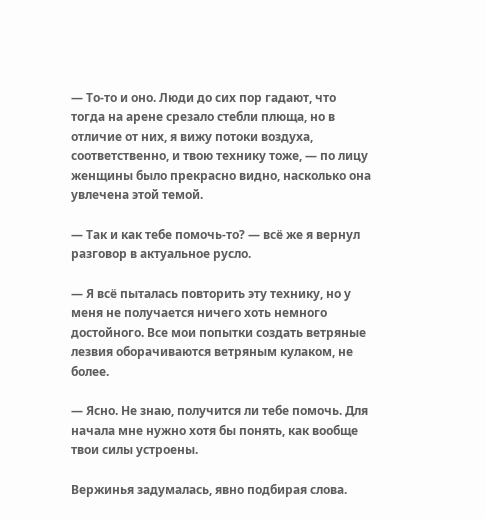— То-то и оно. Люди до сих пор гадают, что тогда на арене срезало стебли плюща, но в отличие от них, я вижу потоки воздуха, соответственно, и твою технику тоже, — по лицу женщины было прекрасно видно, насколько она увлечена этой темой.

— Так и как тебе помочь-то? — всё же я вернул разговор в актуальное русло.

— Я всё пыталась повторить эту технику, но у меня не получается ничего хоть немного достойного. Все мои попытки создать ветряные лезвия оборачиваются ветряным кулаком, не более.

— Ясно. Не знаю, получится ли тебе помочь. Для начала мне нужно хотя бы понять, как вообще твои силы устроены.

Вержинья задумалась, явно подбирая слова.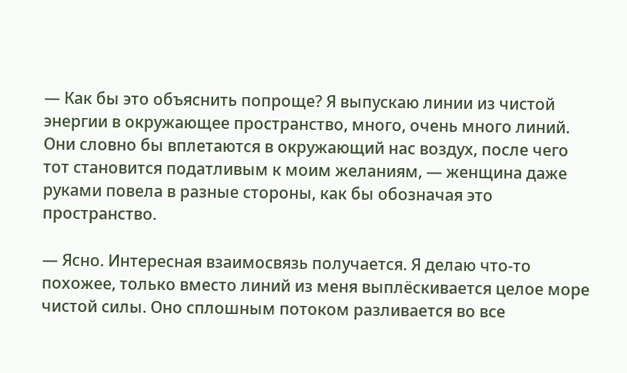— Как бы это объяснить попроще? Я выпускаю линии из чистой энергии в окружающее пространство, много, очень много линий. Они словно бы вплетаются в окружающий нас воздух, после чего тот становится податливым к моим желаниям, — женщина даже руками повела в разные стороны, как бы обозначая это пространство.

— Ясно. Интересная взаимосвязь получается. Я делаю что-то похожее, только вместо линий из меня выплёскивается целое море чистой силы. Оно сплошным потоком разливается во все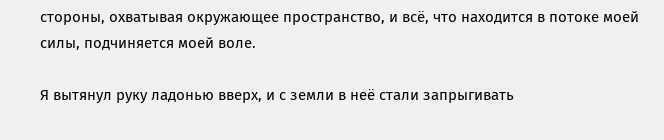стороны, охватывая окружающее пространство, и всё, что находится в потоке моей силы, подчиняется моей воле.

Я вытянул руку ладонью вверх, и с земли в неё стали запрыгивать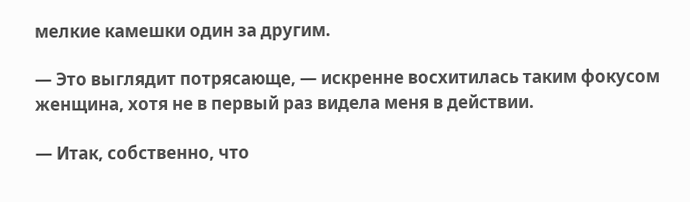мелкие камешки один за другим.

— Это выглядит потрясающе, — искренне восхитилась таким фокусом женщина, хотя не в первый раз видела меня в действии.

— Итак, собственно, что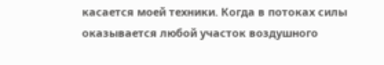касается моей техники. Когда в потоках силы оказывается любой участок воздушного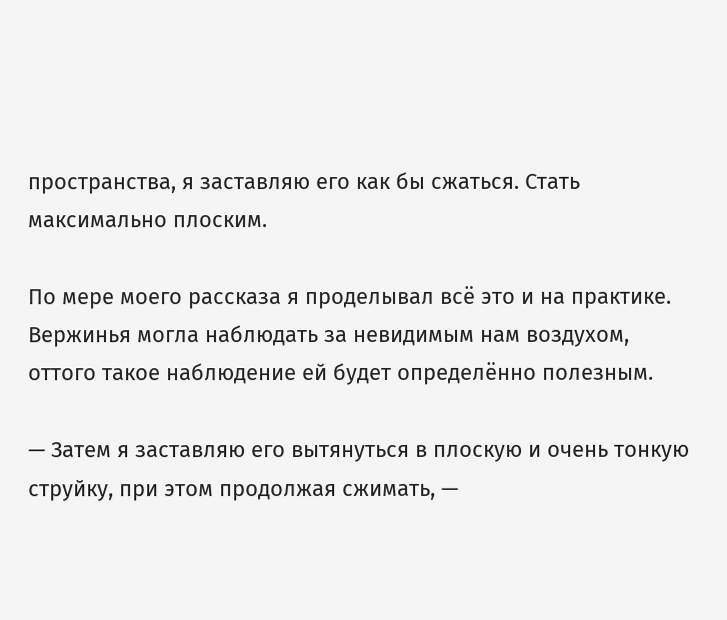пространства, я заставляю его как бы сжаться. Стать максимально плоским.

По мере моего рассказа я проделывал всё это и на практике. Вержинья могла наблюдать за невидимым нам воздухом, оттого такое наблюдение ей будет определённо полезным.

— Затем я заставляю его вытянуться в плоскую и очень тонкую струйку, при этом продолжая сжимать, —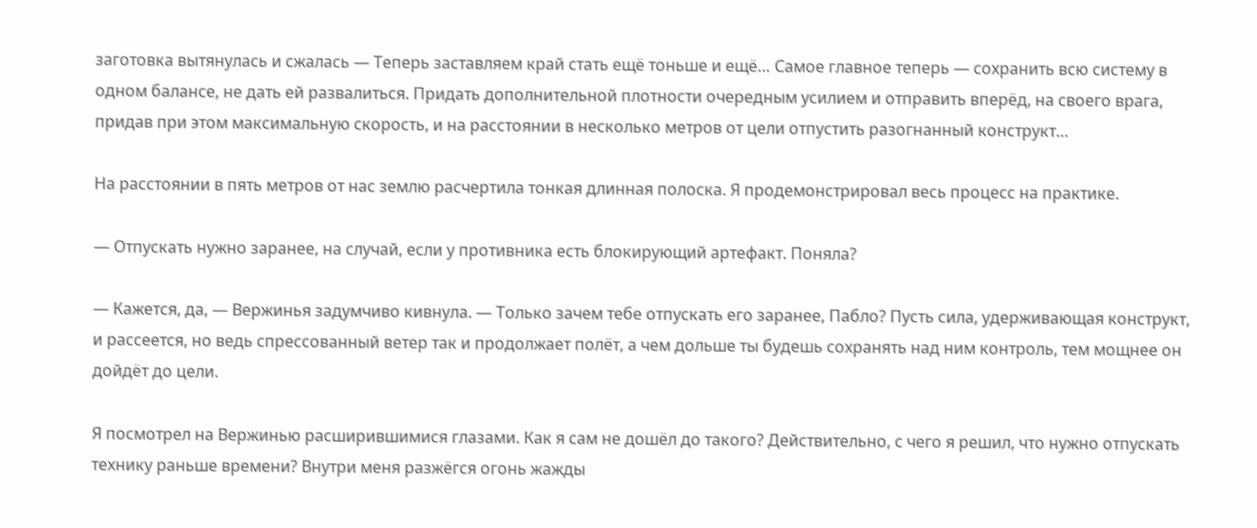заготовка вытянулась и сжалась — Теперь заставляем край стать ещё тоньше и ещё… Самое главное теперь — сохранить всю систему в одном балансе, не дать ей развалиться. Придать дополнительной плотности очередным усилием и отправить вперёд, на своего врага, придав при этом максимальную скорость, и на расстоянии в несколько метров от цели отпустить разогнанный конструкт…

На расстоянии в пять метров от нас землю расчертила тонкая длинная полоска. Я продемонстрировал весь процесс на практике.

— Отпускать нужно заранее, на случай, если у противника есть блокирующий артефакт. Поняла?

— Кажется, да, — Вержинья задумчиво кивнула. — Только зачем тебе отпускать его заранее, Пабло? Пусть сила, удерживающая конструкт, и рассеется, но ведь спрессованный ветер так и продолжает полёт, а чем дольше ты будешь сохранять над ним контроль, тем мощнее он дойдёт до цели.

Я посмотрел на Вержинью расширившимися глазами. Как я сам не дошёл до такого? Действительно, с чего я решил, что нужно отпускать технику раньше времени? Внутри меня разжёгся огонь жажды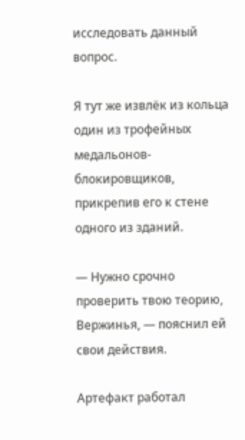исследовать данный вопрос.

Я тут же извлёк из кольца один из трофейных медальонов-блокировщиков, прикрепив его к стене одного из зданий.

— Нужно срочно проверить твою теорию, Вержинья, — пояснил ей свои действия.

Артефакт работал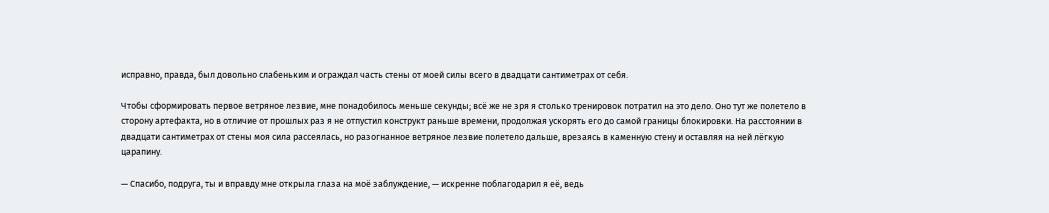исправно, правда, был довольно слабеньким и ограждал часть стены от моей силы всего в двадцати сантиметрах от себя.

Чтобы сформировать первое ветряное лезвие, мне понадобилось меньше секунды; всё же не зря я столько тренировок потратил на это дело. Оно тут же полетело в сторону артефакта, но в отличие от прошлых раз я не отпустил конструкт раньше времени, продолжая ускорять его до самой границы блокировки. На расстоянии в двадцати сантиметрах от стены моя сила рассеялась, но разогнанное ветряное лезвие полетело дальше, врезаясь в каменную стену и оставляя на ней лёгкую царапину.

— Спасибо, подруга, ты и вправду мне открыла глаза на моё заблуждение, — искренне поблагодарил я её, ведь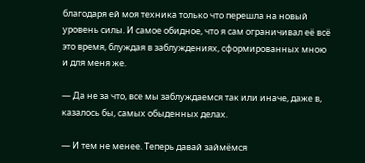благодаря ей моя техника только что перешла на новый уровень силы. И самое обидное, что я сам ограничивал её всё это время, блуждая в заблуждениях, сформированных мною и для меня же.

— Да не за что, все мы заблуждаемся так или иначе, даже в, казалось бы, самых обыденных делах.

— И тем не менее. Теперь давай займёмся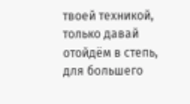твоей техникой, только давай отойдём в степь, для большего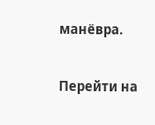манёвра.

Перейти на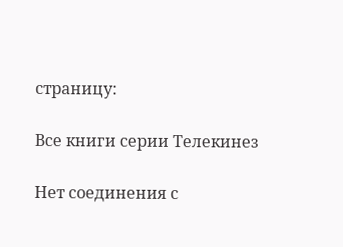страницу:

Все книги серии Телекинез

Нет соединения с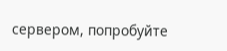сервером, попробуйте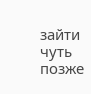зайти чуть позже